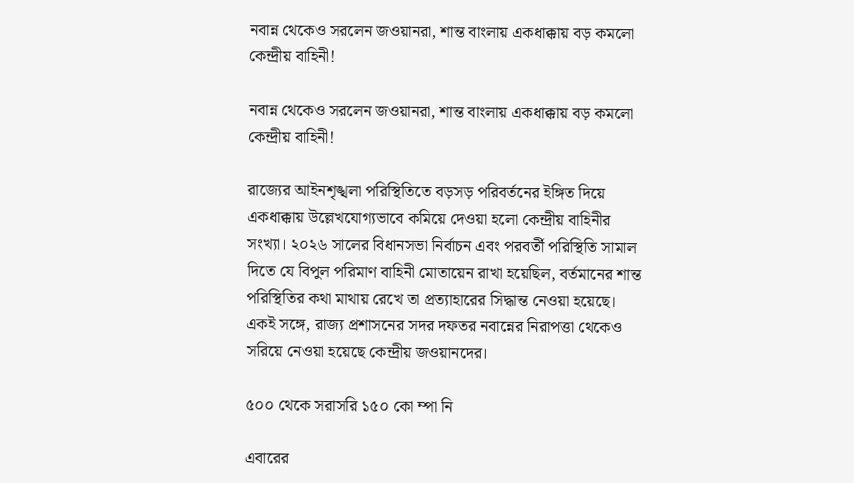নবান্ন থেকেও সরলেন জওয়ানরা, শান্ত বাংলায় একধাক্কায় বড় কমলো কেন্দ্রীয় বাহিনী!

নবান্ন থেকেও সরলেন জওয়ানরা, শান্ত বাংলায় একধাক্কায় বড় কমলো কেন্দ্রীয় বাহিনী!

রাজ্যের আইনশৃঙ্খলা পরিস্থিতিতে বড়সড় পরিবর্তনের ইঙ্গিত দিয়ে একধাক্কায় উল্লেখযোগ্যভাবে কমিয়ে দেওয়া হলো কেন্দ্রীয় বাহিনীর সংখ্যা। ২০২৬ সালের বিধানসভা নির্বাচন এবং পরবর্তী পরিস্থিতি সামাল দিতে যে বিপুল পরিমাণ বাহিনী মোতায়েন রাখা হয়েছিল, বর্তমানের শান্ত পরিস্থিতির কথা মাথায় রেখে তা প্রত্যাহারের সিদ্ধান্ত নেওয়া হয়েছে। একই সঙ্গে, রাজ্য প্রশাসনের সদর দফতর নবান্নের নিরাপত্তা থেকেও সরিয়ে নেওয়া হয়েছে কেন্দ্রীয় জওয়ানদের।

৫০০ থেকে সরাসরি ১৫০ কো ম্পা নি

এবারের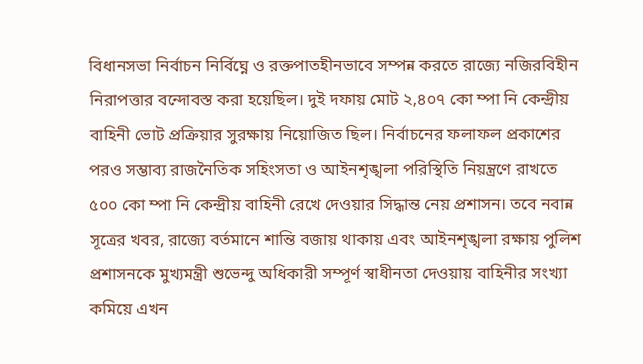বিধানসভা নির্বাচন নির্বিঘ্নে ও রক্তপাতহীনভাবে সম্পন্ন করতে রাজ্যে নজিরবিহীন নিরাপত্তার বন্দোবস্ত করা হয়েছিল। দুই দফায় মোট ২,৪০৭ কো ম্পা নি কেন্দ্রীয় বাহিনী ভোট প্রক্রিয়ার সুরক্ষায় নিয়োজিত ছিল। নির্বাচনের ফলাফল প্রকাশের পরও সম্ভাব্য রাজনৈতিক সহিংসতা ও আইনশৃঙ্খলা পরিস্থিতি নিয়ন্ত্রণে রাখতে ৫০০ কো ম্পা নি কেন্দ্রীয় বাহিনী রেখে দেওয়ার সিদ্ধান্ত নেয় প্রশাসন। তবে নবান্ন সূত্রের খবর, রাজ্যে বর্তমানে শান্তি বজায় থাকায় এবং আইনশৃঙ্খলা রক্ষায় পুলিশ প্রশাসনকে মুখ্যমন্ত্রী শুভেন্দু অধিকারী সম্পূর্ণ স্বাধীনতা দেওয়ায় বাহিনীর সংখ্যা কমিয়ে এখন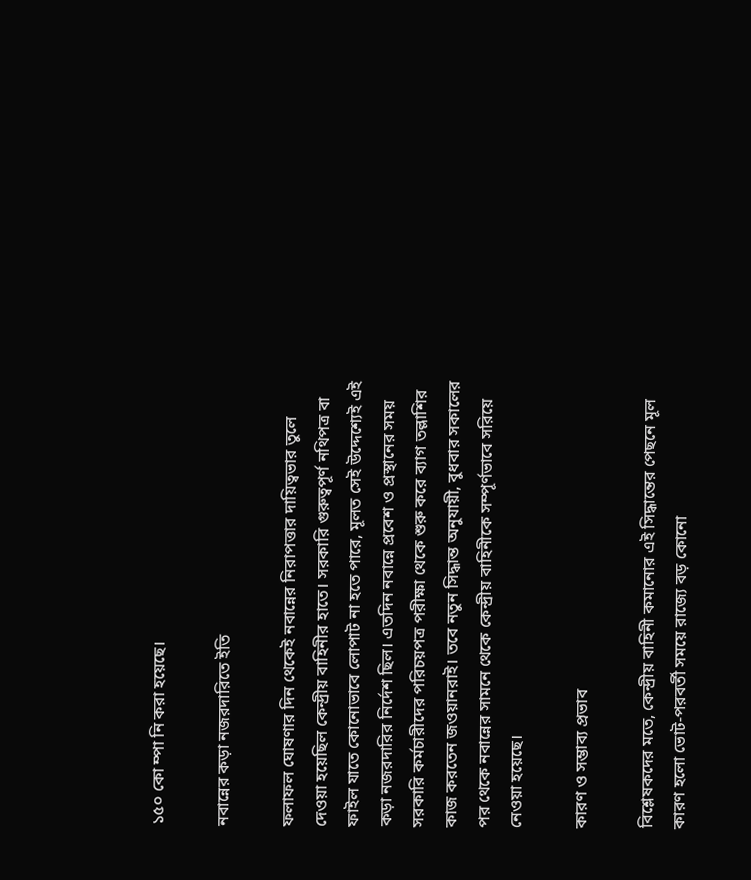১৫০ কো ম্পা নি করা হয়েছে।

নবান্নের কড়া নজরদারিতে ইতি

ফলাফল ঘোষণার দিন থেকেই নবান্নের নিরাপত্তার দায়িত্বভার তুলে দেওয়া হয়েছিল কেন্দ্রীয় বাহিনীর হাতে। সরকারি গুরুত্বপূর্ণ নথিপত্র বা ফাইল যাতে কোনোভাবে লোপাট না হতে পারে, মূলত সেই উদ্দেশ্যেই এই কড়া নজরদারির নির্দেশ ছিল। এতদিন নবান্নে প্রবেশ ও প্রস্থানের সময় সরকারি কর্মচারীদের পরিচয়পত্র পরীক্ষা থেকে শুরু করে ব্যাগ তল্লাশির কাজ করতেন জওয়ানরাই। তবে নতুন সিদ্ধান্ত অনুযায়ী, বুধবার সকালের পর থেকে নবান্নের সামনে থেকে কেন্দ্রীয় বাহিনীকে সম্পূর্ণভাবে সরিয়ে নেওয়া হয়েছে।

কারণ ও সম্ভাব্য প্রভাব

বিশ্লেষকদের মতে, কেন্দ্রীয় বাহিনী কমানোর এই সিদ্ধান্তের পেছনে মূল কারণ হলো ভোট-পরবর্তী সময়ে রাজ্যে বড় কোনো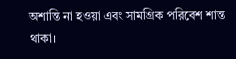অশান্তি না হওয়া এবং সামগ্রিক পরিবেশ শান্ত থাকা।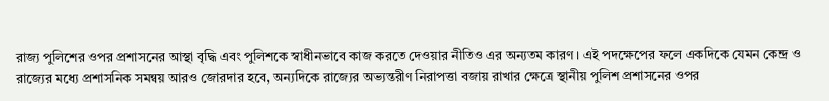রাজ্য পুলিশের ওপর প্রশাসনের আস্থা বৃদ্ধি এবং পুলিশকে স্বাধীনভাবে কাজ করতে দেওয়ার নীতিও এর অন্যতম কারণ। এই পদক্ষেপের ফলে একদিকে যেমন কেন্দ্র ও রাজ্যের মধ্যে প্রশাসনিক সমন্বয় আরও জোরদার হবে, অন্যদিকে রাজ্যের অভ্যন্তরীণ নিরাপত্তা বজায় রাখার ক্ষেত্রে স্থানীয় পুলিশ প্রশাসনের ওপর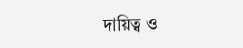দায়িত্ব ও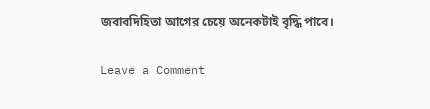জবাবদিহিতা আগের চেয়ে অনেকটাই বৃদ্ধি পাবে।

Leave a Comment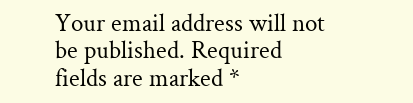Your email address will not be published. Required fields are marked *